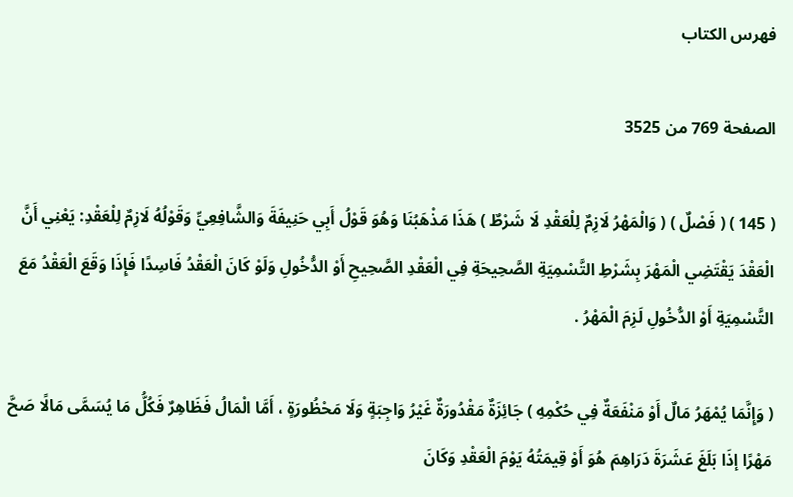فهرس الكتاب

الصفحة 769 من 3525

( 145 ) ( فَصْلٌ ) ( وَالْمَهْرُ لَازِمٌ لِلْعَقْدِ لَا شَرْطٌ ) هَذَا مَذْهَبُنَا وَهُوَ قَوْلُ أَبِي حَنِيفَةَ وَالشَّافِعِيِّ وَقَوْلُهُ لَازِمٌ لِلْعَقْدِ: يَعْنِي أَنَّ الْعَقْدَ يَقْتَضِي الْمَهْرَ بِشَرْطِ التَّسْمِيَةِ الصَّحِيحَةِ فِي الْعَقْدِ الصَّحِيحِ أَوْ الدُّخُولِ وَلَوْ كَانَ الْعَقْدُ فَاسِدًا فَإِذَا وَقَعَ الْعَقْدُ مَعَ التَّسْمِيَةِ أَوْ الدُّخُولِ لَزِمَ الْمَهْرُ .

( وَإِنَّمَا يُمْهَرُ مَالٌ أَوْ مَنْفَعَةٌ فِي حُكْمِهِ ) جَائِزَةٌ مَقْدُورَةٌ غَيْرُ وَاجِبَةٍ وَلَا مَحْظُورَةٍ ، أَمَّا الْمَالُ فَظَاهِرٌ فَكُلُّ مَا يُسَمَّى مَالًا صَحَّ مَهْرًا إذَا بَلَغَ عَشَرَةَ دَرَاهِمَ هُوَ أَوْ قِيمَتُهُ يَوْمَ الْعَقْدِ وَكَانَ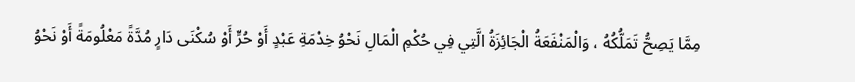مِمَّا يَصِحُّ تَمَلُّكُهُ ، وَالْمَنْفَعَةُ الْجَائِزَةُ الَّتِي فِي حُكْمِ الْمَالِ نَحْوُ خِدْمَةِ عَبْدٍ أَوْ حُرٍّ أَوْ سُكْنَى دَارٍ مُدَّةً مَعْلُومَةً أَوْ نَحْوُ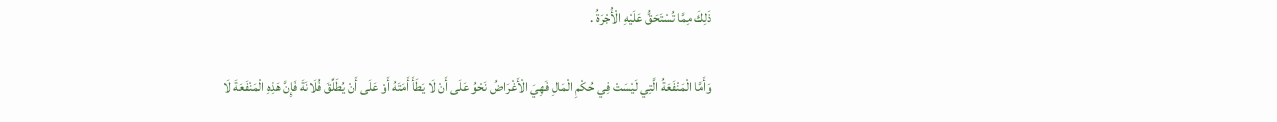ذَلِكَ مِمَّا تُسْتَحَقُّ عَلَيْهِ الْأُجْرَةُ .

وَأَمَّا الْمَنْفَعَةُ الَّتِي لَيْسَتْ فِي حُكْمِ الْمَالِ فَهِيَ الْأَغْرَاضُ نَحْوُ عَلَى أَنْ لَا يَطَأَ أَمَتَهُ أَوْ عَلَى أَنْ يُطَلِّقَ فُلَانَةَ فَإِنَّ هَذِهِ الْمَنْفَعَةَ لَا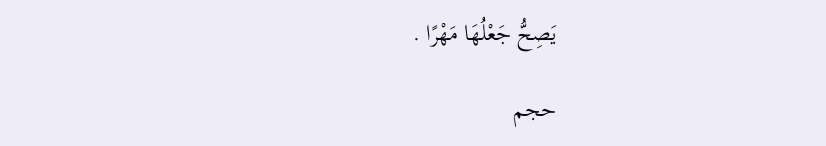يَصِحُّ جَعْلُهَا مَهْرًا .

حجم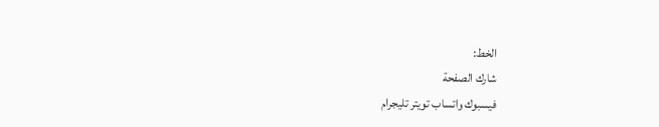الخط:
شارك الصفحة
فيسبوك واتساب تويتر تليجرام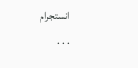انستجرام
. . .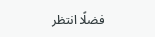فضلًا انتظر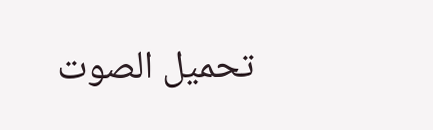تحميل الصوت